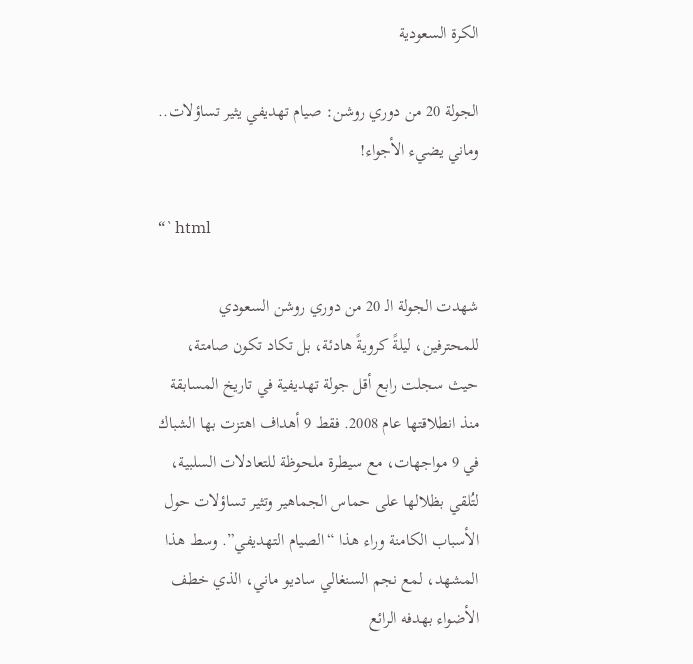الكرة السعودية

الجولة 20 من دوري روشن: صيام تهديفي يثير تساؤلات.. وماني يضيء الأجواء!

“`html

شهدت الجولة الـ 20 من دوري روشن السعودي للمحترفين، ليلةً كرويةً هادئة، بل تكاد تكون صامتة، حيث سجلت رابع أقل جولة تهديفية في تاريخ المسابقة منذ انطلاقتها عام 2008. فقط 9 أهداف اهتزت بها الشباك في 9 مواجهات، مع سيطرة ملحوظة للتعادلات السلبية، لتُلقي بظلالها على حماس الجماهير وتثير تساؤلات حول الأسباب الكامنة وراء هذا “الصيام التهديفي”. وسط هذا المشهد، لمع نجم السنغالي ساديو ماني، الذي خطف الأضواء بهدفه الرائع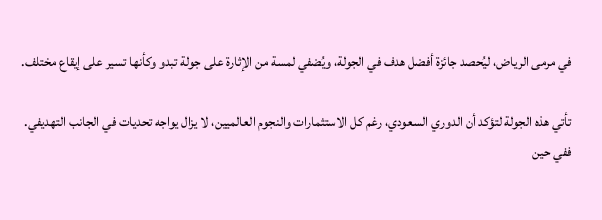في مرمى الرياض، ليُحصد جائزة أفضل هدف في الجولة، ويُضفي لمسة من الإثارة على جولة تبدو وكأنها تسير على إيقاع مختلف.

تأتي هذه الجولة لتؤكد أن الدوري السعودي، رغم كل الاستثمارات والنجوم العالميين، لا يزال يواجه تحديات في الجانب التهديفي. ففي حين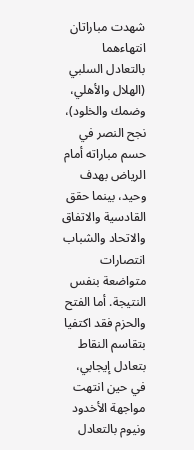شهدت مباراتان انتهاءهما بالتعادل السلبي (الهلال والأهلي، وضمك والخلود)، نجح النصر في حسم مباراته أمام الرياض بهدف وحيد، بينما حقق القادسية والاتفاق والاتحاد والشباب انتصارات متواضعة بنفس النتيجة. أما الفتح والحزم فقد اكتفيا بتقاسم النقاط بتعادل إيجابي، في حين انتهت مواجهة الأخدود ونيوم بالتعادل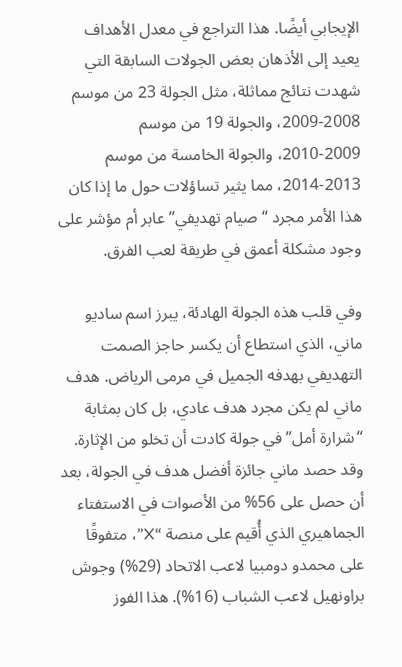الإيجابي أيضًا. هذا التراجع في معدل الأهداف يعيد إلى الأذهان بعض الجولات السابقة التي شهدت نتائج مماثلة، مثل الجولة 23 من موسم 2008-2009، والجولة 19 من موسم 2009-2010، والجولة الخامسة من موسم 2013-2014، مما يثير تساؤلات حول ما إذا كان هذا الأمر مجرد “صيام تهديفي” عابر أم مؤشر على وجود مشكلة أعمق في طريقة لعب الفرق.

وفي قلب هذه الجولة الهادئة، يبرز اسم ساديو ماني، الذي استطاع أن يكسر حاجز الصمت التهديفي بهدفه الجميل في مرمى الرياض. هدف ماني لم يكن مجرد هدف عادي، بل كان بمثابة “شرارة أمل” في جولة كادت أن تخلو من الإثارة. وقد حصد ماني جائزة أفضل هدف في الجولة، بعد أن حصل على 56% من الأصوات في الاستفتاء الجماهيري الذي أُقيم على منصة “X”، متفوقًا على محمدو دومبيا لاعب الاتحاد (29%) وجوش براونهيل لاعب الشباب (16%). هذا الفوز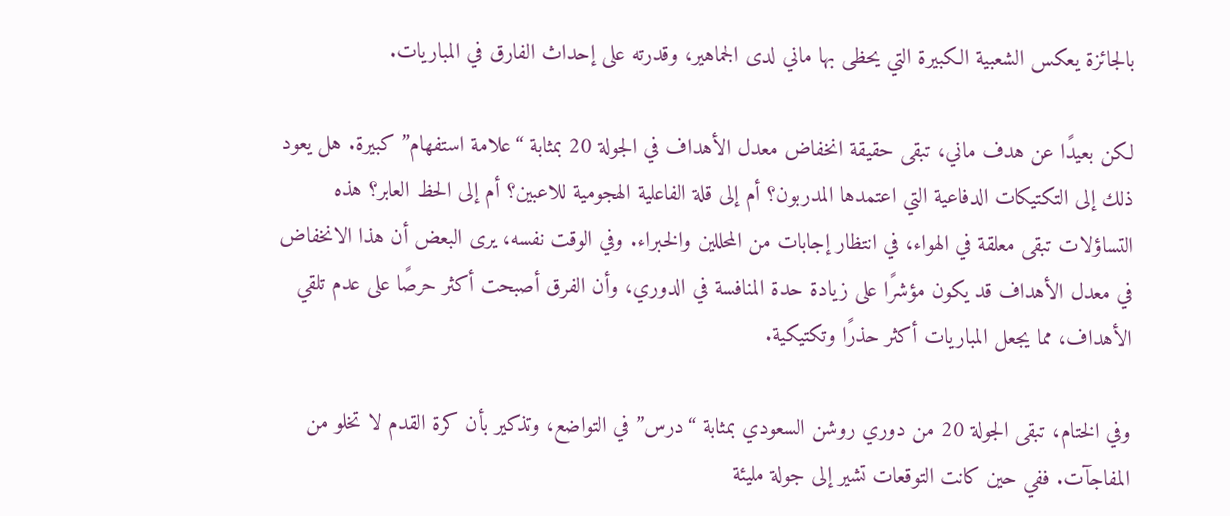بالجائزة يعكس الشعبية الكبيرة التي يحظى بها ماني لدى الجماهير، وقدرته على إحداث الفارق في المباريات.

لكن بعيدًا عن هدف ماني، تبقى حقيقة انخفاض معدل الأهداف في الجولة 20 بمثابة “علامة استفهام” كبيرة. هل يعود ذلك إلى التكتيكات الدفاعية التي اعتمدها المدربون؟ أم إلى قلة الفاعلية الهجومية للاعبين؟ أم إلى الحظ العابر؟ هذه التساؤلات تبقى معلقة في الهواء، في انتظار إجابات من المحللين والخبراء. وفي الوقت نفسه، يرى البعض أن هذا الانخفاض في معدل الأهداف قد يكون مؤشرًا على زيادة حدة المنافسة في الدوري، وأن الفرق أصبحت أكثر حرصًا على عدم تلقي الأهداف، مما يجعل المباريات أكثر حذرًا وتكتيكية.

وفي الختام، تبقى الجولة 20 من دوري روشن السعودي بمثابة “درس” في التواضع، وتذكير بأن كرة القدم لا تخلو من المفاجآت. ففي حين كانت التوقعات تشير إلى جولة مليئة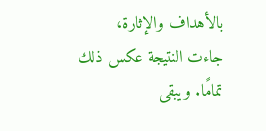بالأهداف والإثارة، جاءت النتيجة عكس ذلك تمامًا. ويبقى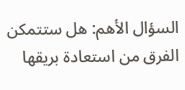السؤال الأهم: هل ستتمكن الفرق من استعادة بريقها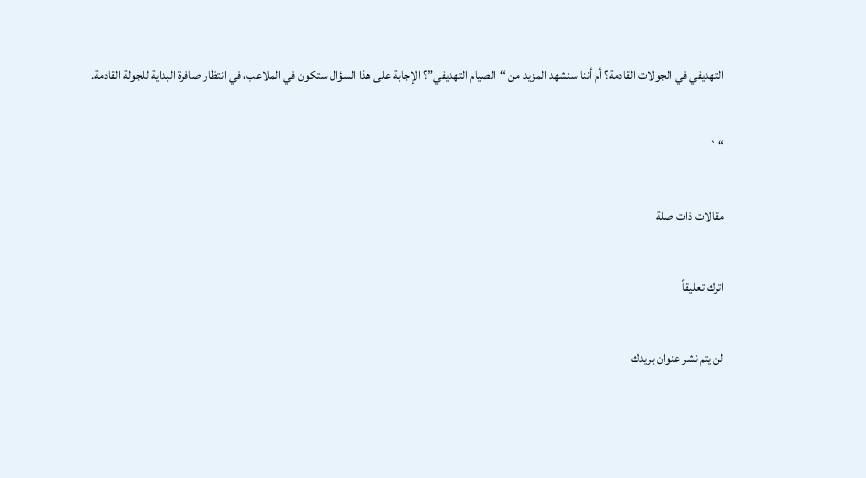التهديفي في الجولات القادمة؟ أم أننا سنشهد المزيد من “الصيام التهديفي”؟ الإجابة على هذا السؤال ستكون في الملاعب، في انتظار صافرة البداية للجولة القادمة.

“`

مقالات ذات صلة

اترك تعليقاً

لن يتم نشر عنوان بريدك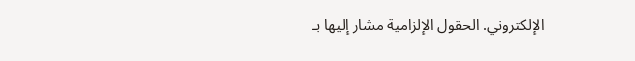الإلكتروني. الحقول الإلزامية مشار إليها بـ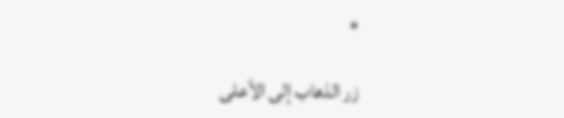*

زر الذهاب إلى الأعلى